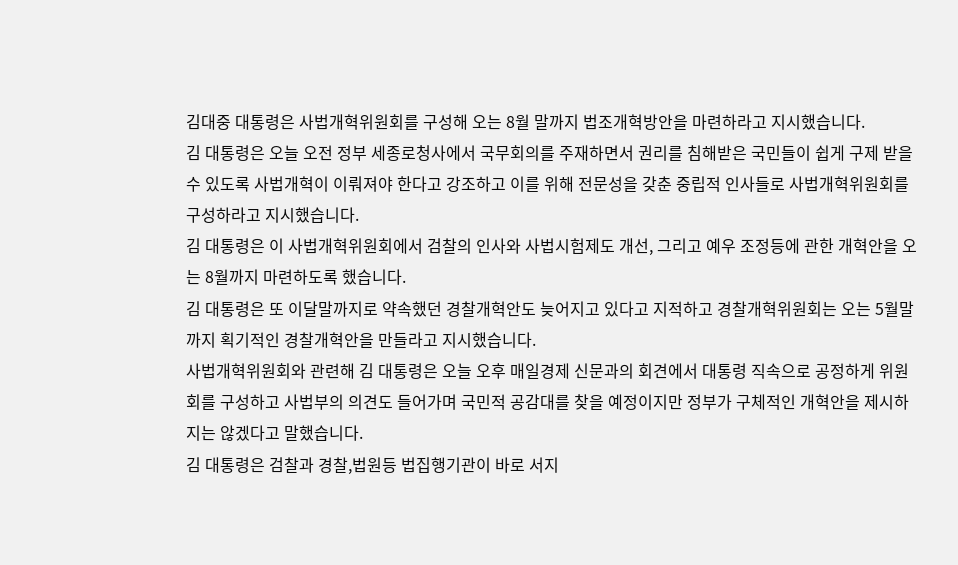김대중 대통령은 사법개혁위원회를 구성해 오는 8월 말까지 법조개혁방안을 마련하라고 지시했습니다.
김 대통령은 오늘 오전 정부 세종로청사에서 국무회의를 주재하면서 권리를 침해받은 국민들이 쉽게 구제 받을 수 있도록 사법개혁이 이뤄져야 한다고 강조하고 이를 위해 전문성을 갖춘 중립적 인사들로 사법개혁위원회를 구성하라고 지시했습니다.
김 대통령은 이 사법개혁위원회에서 검찰의 인사와 사법시험제도 개선, 그리고 예우 조정등에 관한 개혁안을 오는 8월까지 마련하도록 했습니다.
김 대통령은 또 이달말까지로 약속했던 경찰개혁안도 늦어지고 있다고 지적하고 경찰개혁위원회는 오는 5월말까지 획기적인 경찰개혁안을 만들라고 지시했습니다.
사법개혁위원회와 관련해 김 대통령은 오늘 오후 매일경제 신문과의 회견에서 대통령 직속으로 공정하게 위원회를 구성하고 사법부의 의견도 들어가며 국민적 공감대를 찾을 예정이지만 정부가 구체적인 개혁안을 제시하지는 않겠다고 말했습니다.
김 대통령은 검찰과 경찰,법원등 법집행기관이 바로 서지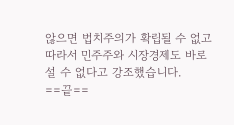않으면 법치주의가 확립될 수 없고 따라서 민주주와 시장경제도 바로 설 수 없다고 강조했습니다.
==끝==